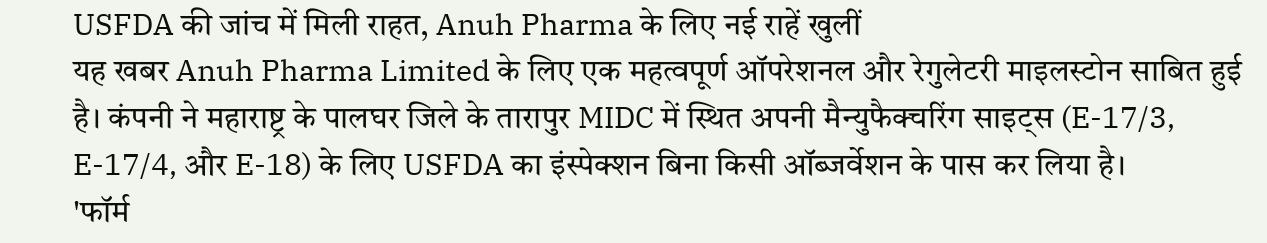USFDA की जांच में मिली राहत, Anuh Pharma के लिए नई राहें खुलीं
यह खबर Anuh Pharma Limited के लिए एक महत्वपूर्ण ऑपरेशनल और रेगुलेटरी माइलस्टोन साबित हुई है। कंपनी ने महाराष्ट्र के पालघर जिले के तारापुर MIDC में स्थित अपनी मैन्युफैक्चरिंग साइट्स (E-17/3, E-17/4, और E-18) के लिए USFDA का इंस्पेक्शन बिना किसी ऑब्जर्वेशन के पास कर लिया है।
'फॉर्म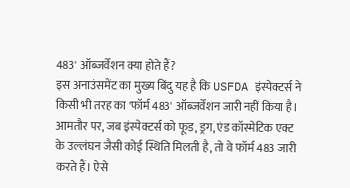483' ऑब्जर्वेशन क्या होते हैं?
इस अनाउंसमेंट का मुख्य बिंदु यह है कि USFDA इंस्पेक्टर्स ने किसी भी तरह का 'फॉर्म 483' ऑब्जर्वेशन जारी नहीं किया है। आमतौर पर, जब इंस्पेक्टर्स को फूड, ड्रग, एंड कॉस्मेटिक एक्ट के उल्लंघन जैसी कोई स्थिति मिलती है, तो वे फॉर्म 483 जारी करते हैं। ऐसे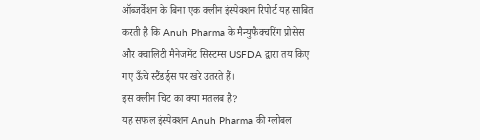ऑब्जर्वेशन के बिना एक क्लीन इंस्पेक्शन रिपोर्ट यह साबित करती है कि Anuh Pharma के मैन्युफैक्चरिंग प्रोसेस और क्वालिटी मैनेजमेंट सिस्टम्स USFDA द्वारा तय किए गए ऊँचे स्टैंडर्ड्स पर खरे उतरते हैं।
इस क्लीन चिट का क्या मतलब है?
यह सफल इंस्पेक्शन Anuh Pharma की ग्लोबल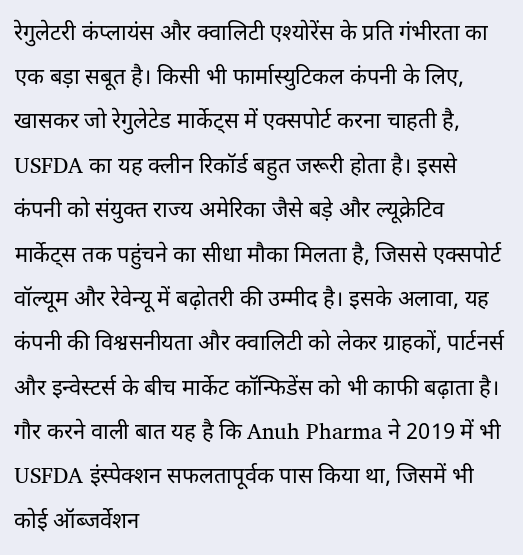रेगुलेटरी कंप्लायंस और क्वालिटी एश्योरेंस के प्रति गंभीरता का एक बड़ा सबूत है। किसी भी फार्मास्युटिकल कंपनी के लिए, खासकर जो रेगुलेटेड मार्केट्स में एक्सपोर्ट करना चाहती है, USFDA का यह क्लीन रिकॉर्ड बहुत जरूरी होता है। इससे कंपनी को संयुक्त राज्य अमेरिका जैसे बड़े और ल्यूक्रेटिव मार्केट्स तक पहुंचने का सीधा मौका मिलता है, जिससे एक्सपोर्ट वॉल्यूम और रेवेन्यू में बढ़ोतरी की उम्मीद है। इसके अलावा, यह कंपनी की विश्वसनीयता और क्वालिटी को लेकर ग्राहकों, पार्टनर्स और इन्वेस्टर्स के बीच मार्केट कॉन्फिडेंस को भी काफी बढ़ाता है। गौर करने वाली बात यह है कि Anuh Pharma ने 2019 में भी USFDA इंस्पेक्शन सफलतापूर्वक पास किया था, जिसमें भी कोई ऑब्जर्वेशन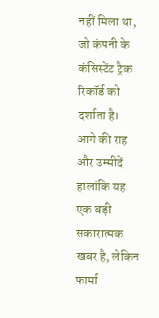नहीं मिला था, जो कंपनी के कंसिस्टेंट ट्रैक रिकॉर्ड को दर्शाता है।
आगे की राह और उम्मीदें
हालांकि यह एक बड़ी सकारात्मक खबर है, लेकिन फार्मा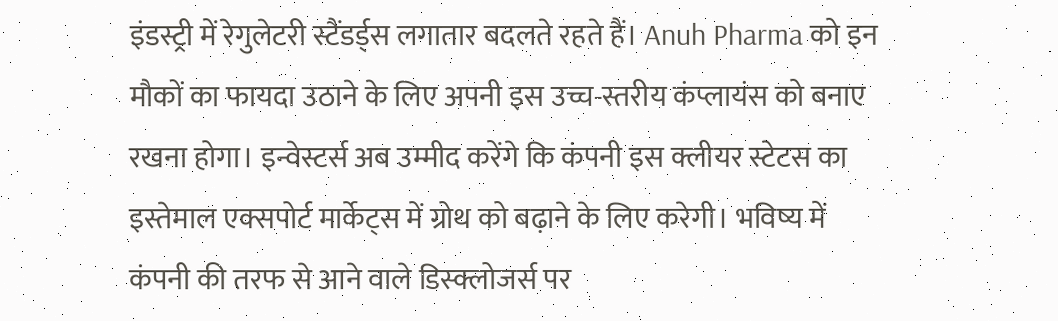इंडस्ट्री में रेगुलेटरी स्टैंडर्ड्स लगातार बदलते रहते हैं। Anuh Pharma को इन मौकों का फायदा उठाने के लिए अपनी इस उच्च-स्तरीय कंप्लायंस को बनाए रखना होगा। इन्वेस्टर्स अब उम्मीद करेंगे कि कंपनी इस क्लीयर स्टेटस का इस्तेमाल एक्सपोर्ट मार्केट्स में ग्रोथ को बढ़ाने के लिए करेगी। भविष्य में कंपनी की तरफ से आने वाले डिस्क्लोजर्स पर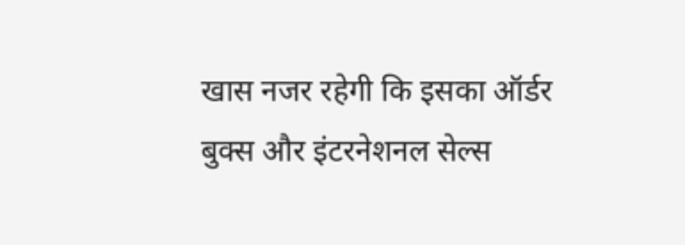खास नजर रहेगी कि इसका ऑर्डर बुक्स और इंटरनेशनल सेल्स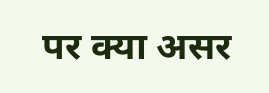पर क्या असर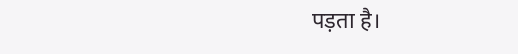पड़ता है।